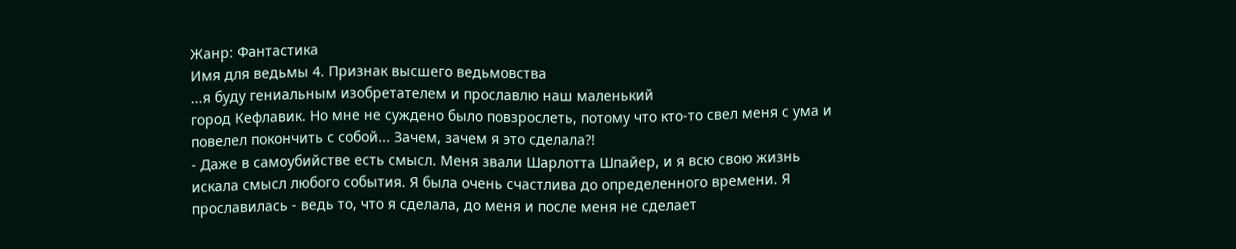Жанр: Фантастика
Имя для ведьмы 4. Признак высшего ведьмовства
...я буду гениальным изобретателем и прославлю наш маленький
город Кефлавик. Но мне не суждено было повзрослеть, потому что кто-то свел меня с ума и
повелел покончить с собой... Зачем, зачем я это сделала?!
- Даже в самоубийстве есть смысл. Меня звали Шарлотта Шпайер, и я всю свою жизнь
искала смысл любого события. Я была очень счастлива до определенного времени. Я
прославилась - ведь то, что я сделала, до меня и после меня не сделает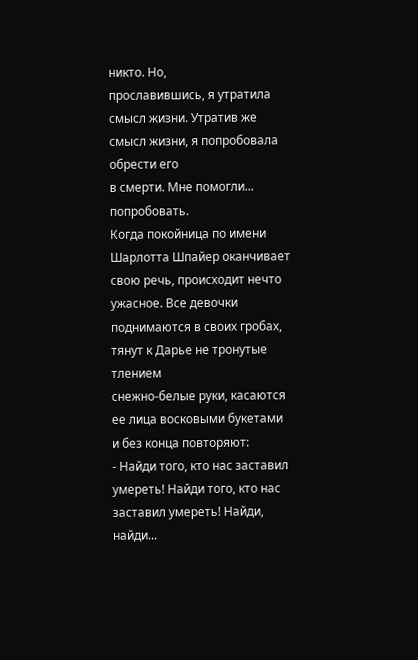никто. Но,
прославившись, я утратила смысл жизни. Утратив же смысл жизни, я попробовала обрести его
в смерти. Мне помогли... попробовать.
Когда покойница по имени Шарлотта Шпайер оканчивает свою речь, происходит нечто
ужасное. Все девочки поднимаются в своих гробах, тянут к Дарье не тронутые тлением
снежно-белые руки, касаются ее лица восковыми букетами и без конца повторяют:
- Найди того, кто нас заставил умереть! Найди того, кто нас заставил умереть! Найди,
найди...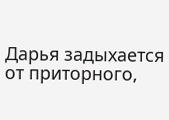Дарья задыхается от приторного,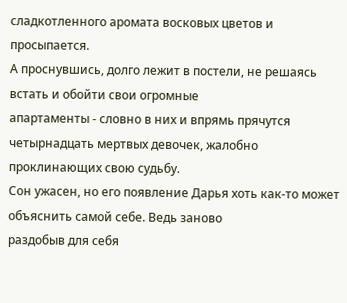сладкотленного аромата восковых цветов и просыпается.
А проснувшись, долго лежит в постели, не решаясь встать и обойти свои огромные
апартаменты - словно в них и впрямь прячутся четырнадцать мертвых девочек, жалобно
проклинающих свою судьбу.
Сон ужасен, но его появление Дарья хоть как-то может объяснить самой себе. Ведь заново
раздобыв для себя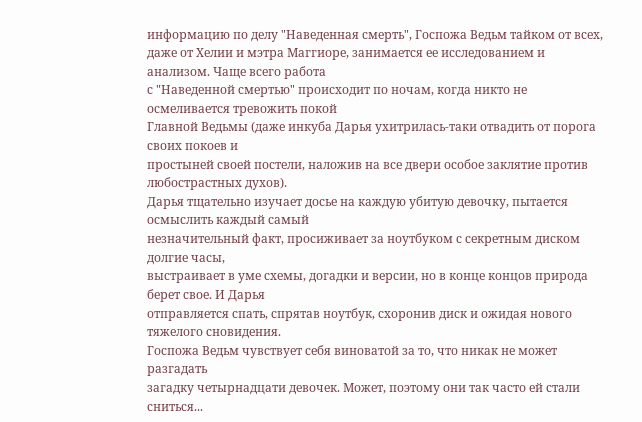информацию по делу "Наведенная смерть", Госпожа Ведьм тайком от всех,
даже от Хелии и мэтра Маггиоре, занимается ее исследованием и анализом. Чаще всего работа
с "Наведенной смертью" происходит по ночам, когда никто не осмеливается тревожить покой
Главной Ведьмы (даже инкуба Дарья ухитрилась-таки отвадить от порога своих покоев и
простыней своей постели, наложив на все двери особое заклятие против любострастных духов).
Дарья тщательно изучает досье на каждую убитую девочку, пытается осмыслить каждый самый
незначительный факт, просиживает за ноутбуком с секретным диском долгие часы,
выстраивает в уме схемы, догадки и версии, но в конце концов природа берет свое. И Дарья
отправляется спать, спрятав ноутбук, схоронив диск и ожидая нового тяжелого сновидения.
Госпожа Ведьм чувствует себя виноватой за то, что никак не может разгадать
загадку четырнадцати девочек. Может, поэтому они так часто ей стали сниться...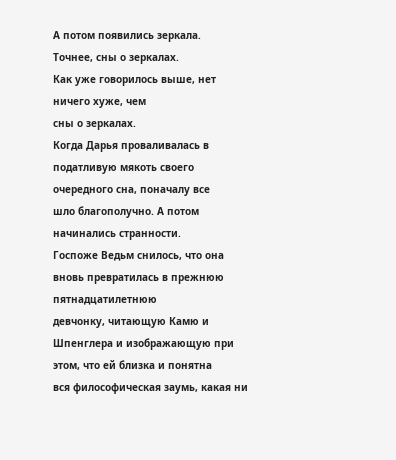А потом появились зеркала.
Точнее, сны о зеркалах.
Как уже говорилось выше, нет ничего хуже, чем
сны о зеркалах.
Когда Дарья проваливалась в податливую мякоть своего очередного сна, поначалу все
шло благополучно. А потом начинались странности.
Госпоже Ведьм снилось, что она вновь превратилась в прежнюю пятнадцатилетнюю
девчонку, читающую Камю и Шпенглера и изображающую при этом, что ей близка и понятна
вся философическая заумь, какая ни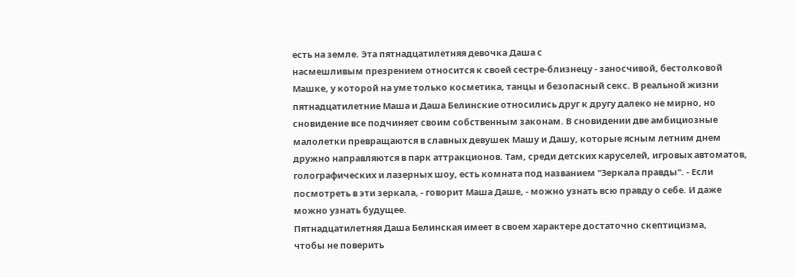есть на земле. Эта пятнадцатилетняя девочка Даша с
насмешливым презрением относится к своей сестре-близнецу - заносчивой, бестолковой
Машке, у которой на уме только косметика, танцы и безопасный секс. В реальной жизни
пятнадцатилетние Маша и Даша Белинские относились друг к другу далеко не мирно, но
сновидение все подчиняет своим собственным законам. В сновидении две амбициозные
малолетки превращаются в славных девушек Машу и Дашу, которые ясным летним днем
дружно направляются в парк аттракционов. Там, среди детских каруселей, игровых автоматов,
голографических и лазерных шоу, есть комната под названием "Зеркала правды". - Если
посмотреть в эти зеркала, - говорит Маша Даше, - можно узнать всю правду о себе. И даже
можно узнать будущее.
Пятнадцатилетняя Даша Белинская имеет в своем характере достаточно скептицизма,
чтобы не поверить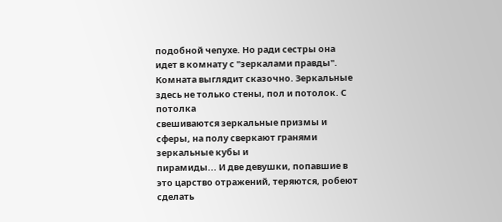подобной чепухе. Но ради сестры она идет в комнату с "зеркалами правды".
Комната выглядит сказочно. Зеркальные здесь не только стены, пол и потолок. С потолка
свешиваются зеркальные призмы и сферы, на полу сверкают гранями зеркальные кубы и
пирамиды... И две девушки, попавшие в это царство отражений, теряются, робеют сделать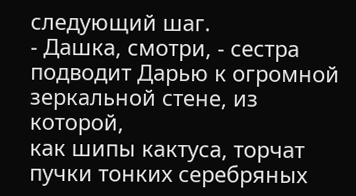следующий шаг.
- Дашка, смотри, - сестра подводит Дарью к огромной зеркальной стене, из которой,
как шипы кактуса, торчат пучки тонких серебряных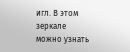игл. В этом зеркале можно узнать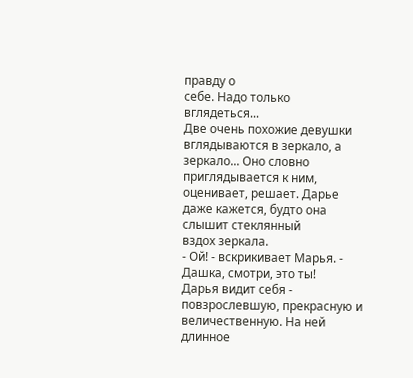правду о
себе. Надо только вглядеться...
Две очень похожие девушки вглядываются в зеркало, а зеркало... Оно словно
приглядывается к ним, оценивает, решает. Дарье даже кажется, будто она слышит стеклянный
вздох зеркала.
- Ой! - вскрикивает Марья. - Дашка, смотри, это ты!
Дарья видит себя - повзрослевшую, прекрасную и величественную. На ней длинное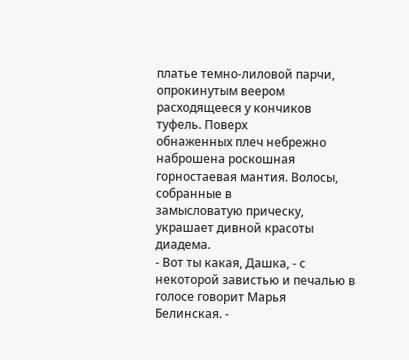платье темно-лиловой парчи, опрокинутым веером расходящееся у кончиков туфель. Поверх
обнаженных плеч небрежно наброшена роскошная горностаевая мантия. Волосы, собранные в
замысловатую прическу, украшает дивной красоты диадема.
- Вот ты какая, Дашка, - с некоторой завистью и печалью в голосе говорит Марья
Белинская. -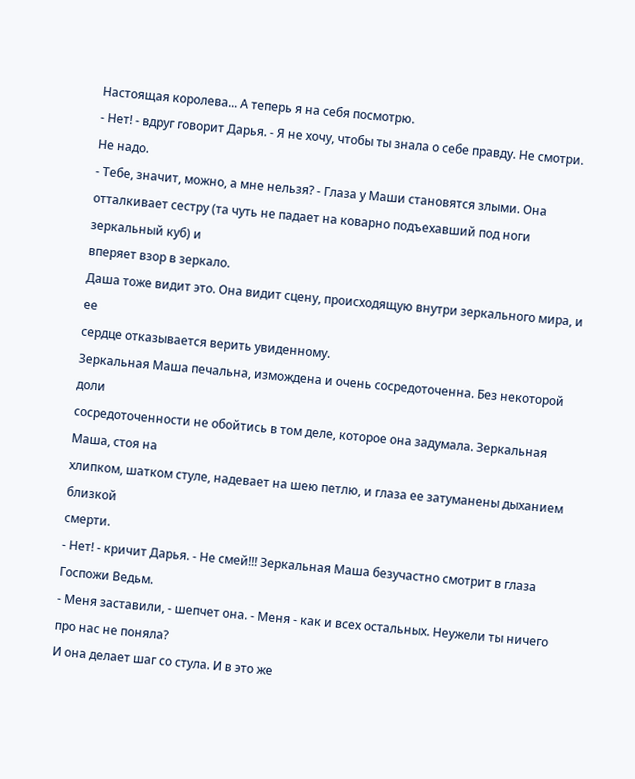Настоящая королева... А теперь я на себя посмотрю.
- Нет! - вдруг говорит Дарья. - Я не хочу, чтобы ты знала о себе правду. Не смотри.
Не надо.
- Тебе, значит, можно, а мне нельзя? - Глаза у Маши становятся злыми. Она
отталкивает сестру (та чуть не падает на коварно подъехавший под ноги зеркальный куб) и
вперяет взор в зеркало.
Даша тоже видит это. Она видит сцену, происходящую внутри зеркального мира, и ее
сердце отказывается верить увиденному.
Зеркальная Маша печальна, измождена и очень сосредоточенна. Без некоторой доли
сосредоточенности не обойтись в том деле, которое она задумала. Зеркальная Маша, стоя на
хлипком, шатком стуле, надевает на шею петлю, и глаза ее затуманены дыханием близкой
смерти.
- Нет! - кричит Дарья. - Не смей!!! Зеркальная Маша безучастно смотрит в глаза
Госпожи Ведьм.
- Меня заставили, - шепчет она. - Меня - как и всех остальных. Неужели ты ничего
про нас не поняла?
И она делает шаг со стула. И в это же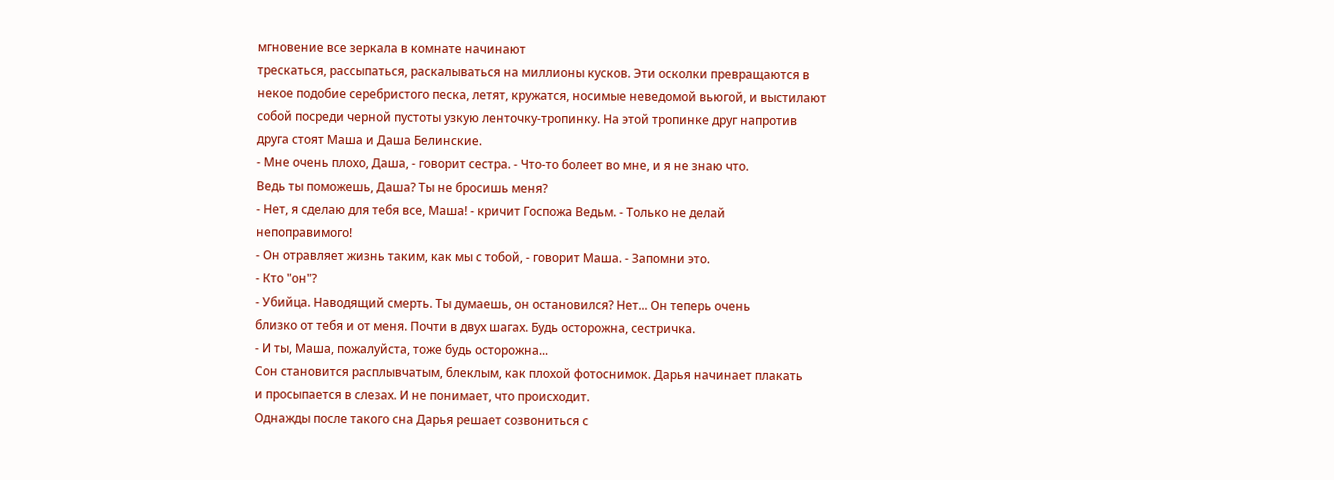мгновение все зеркала в комнате начинают
трескаться, рассыпаться, раскалываться на миллионы кусков. Эти осколки превращаются в
некое подобие серебристого песка, летят, кружатся, носимые неведомой вьюгой, и выстилают
собой посреди черной пустоты узкую ленточку-тропинку. На этой тропинке друг напротив
друга стоят Маша и Даша Белинские.
- Мне очень плохо, Даша, - говорит сестра. - Что-то болеет во мне, и я не знаю что.
Ведь ты поможешь, Даша? Ты не бросишь меня?
- Нет, я сделаю для тебя все, Маша! - кричит Госпожа Ведьм. - Только не делай
непоправимого!
- Он отравляет жизнь таким, как мы с тобой, - говорит Маша. - Запомни это.
- Кто "он"?
- Убийца. Наводящий смерть. Ты думаешь, он остановился? Нет... Он теперь очень
близко от тебя и от меня. Почти в двух шагах. Будь осторожна, сестричка.
- И ты, Маша, пожалуйста, тоже будь осторожна...
Сон становится расплывчатым, блеклым, как плохой фотоснимок. Дарья начинает плакать
и просыпается в слезах. И не понимает, что происходит.
Однажды после такого сна Дарья решает созвониться с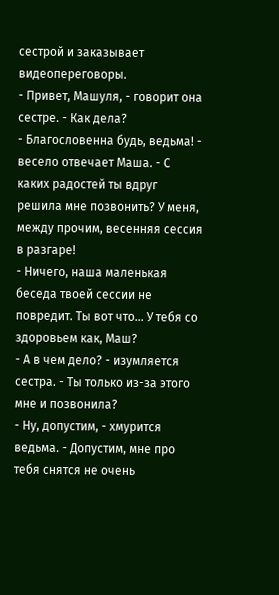сестрой и заказывает
видеопереговоры.
- Привет, Машуля, - говорит она сестре. - Как дела?
- Благословенна будь, ведьма! - весело отвечает Маша. - С каких радостей ты вдруг
решила мне позвонить? У меня, между прочим, весенняя сессия в разгаре!
- Ничего, наша маленькая беседа твоей сессии не повредит. Ты вот что... У тебя со
здоровьем как, Маш?
- А в чем дело? - изумляется сестра. - Ты только из-за этого мне и позвонила?
- Ну, допустим, - хмурится ведьма. - Допустим, мне про тебя снятся не очень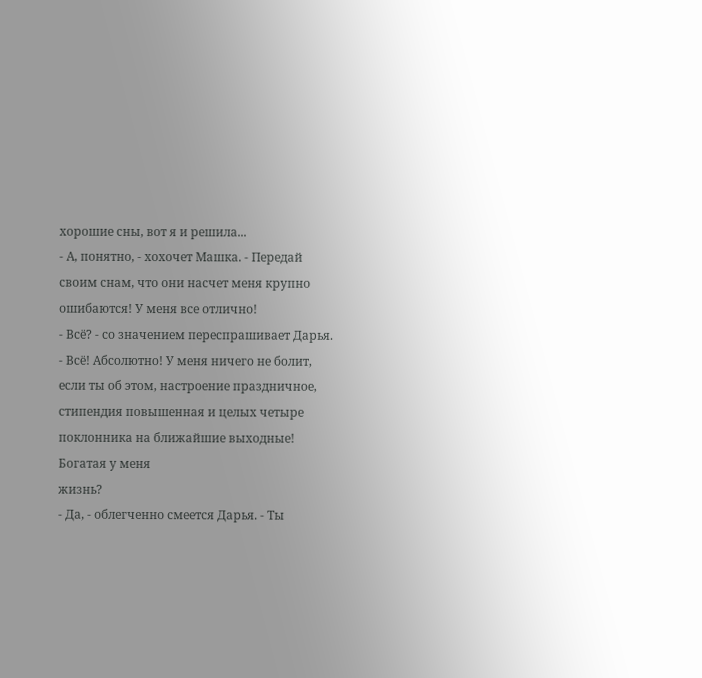хорошие сны, вот я и решила...
- А, понятно, - хохочет Машка. - Передай своим снам, что они насчет меня крупно
ошибаются! У меня все отлично!
- Всё? - со значением переспрашивает Дарья.
- Всё! Абсолютно! У меня ничего не болит, если ты об этом, настроение праздничное,
стипендия повышенная и целых четыре поклонника на ближайшие выходные! Богатая у меня
жизнь?
- Да, - облегченно смеется Дарья. - Ты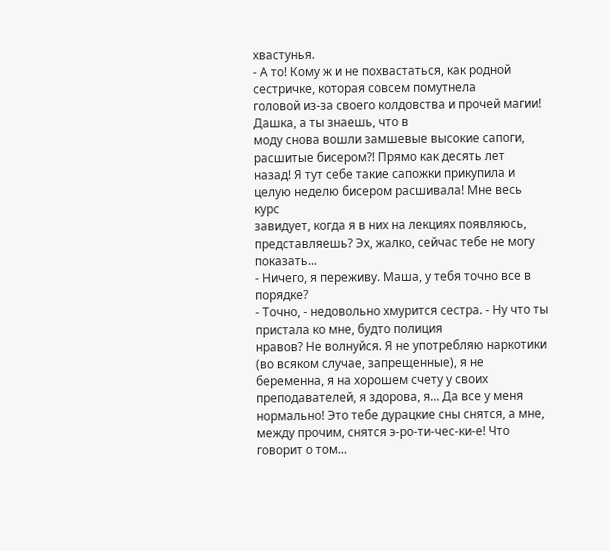хвастунья.
- А то! Кому ж и не похвастаться, как родной сестричке, которая совсем помутнела
головой из-за своего колдовства и прочей магии! Дашка, а ты знаешь, что в
моду снова вошли замшевые высокие сапоги, расшитые бисером?! Прямо как десять лет
назад! Я тут себе такие сапожки прикупила и целую неделю бисером расшивала! Мне весь курс
завидует, когда я в них на лекциях появляюсь, представляешь? Эх, жалко, сейчас тебе не могу
показать...
- Ничего, я переживу. Маша, у тебя точно все в порядке?
- Точно, - недовольно хмурится сестра. - Ну что ты пристала ко мне, будто полиция
нравов? Не волнуйся. Я не употребляю наркотики (во всяком случае, запрещенные), я не
беременна, я на хорошем счету у своих преподавателей, я здорова, я... Да все у меня
нормально! Это тебе дурацкие сны снятся, а мне, между прочим, снятся э-ро-ти-чес-ки-е! Что
говорит о том...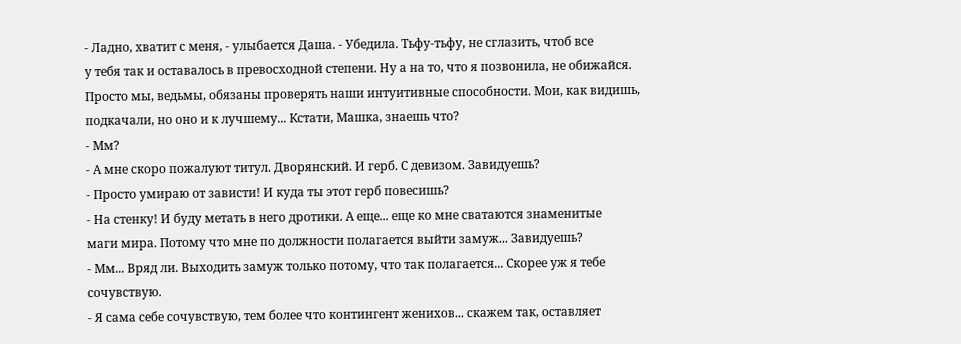- Ладно, хватит с меня, - улыбается Даша. - Убедила. Тьфу-тьфу, не сглазить, чтоб все
у тебя так и оставалось в превосходной степени. Ну а на то, что я позвонила, не обижайся.
Просто мы, ведьмы, обязаны проверять наши интуитивные способности. Мои, как видишь,
подкачали, но оно и к лучшему... Кстати, Машка, знаешь что?
- Мм?
- А мне скоро пожалуют титул. Дворянский. И герб. С девизом. Завидуешь?
- Просто умираю от зависти! И куда ты этот герб повесишь?
- На стенку! И буду метать в него дротики. А еще... еще ко мне сватаются знаменитые
маги мира. Потому что мне по должности полагается выйти замуж... Завидуешь?
- Мм... Вряд ли. Выходить замуж только потому, что так полагается... Скорее уж я тебе
сочувствую.
- Я сама себе сочувствую, тем более что контингент женихов... скажем так, оставляет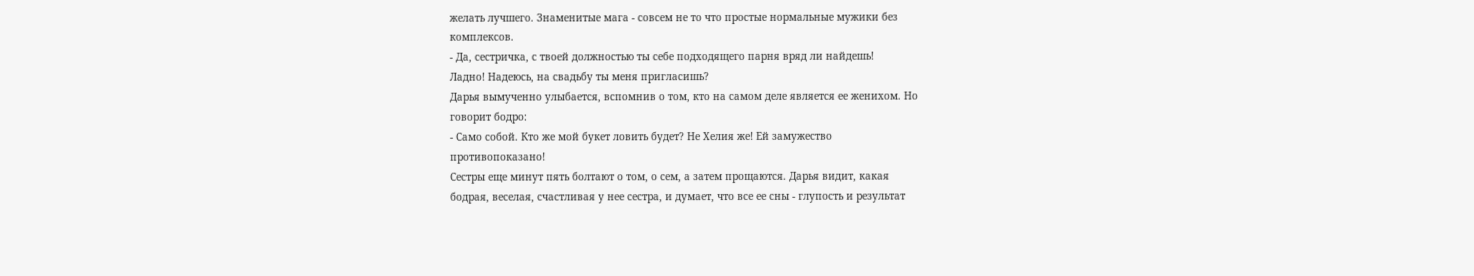желать лучшего. Знаменитые мага - совсем не то что простые нормальные мужики без
комплексов.
- Да, сестричка, с твоей должностью ты себе подходящего парня вряд ли найдешь!
Ладно! Надеюсь, на свадьбу ты меня пригласишь?
Дарья вымученно улыбается, вспомнив о том, кто на самом деле является ее женихом. Но
говорит бодро:
- Само собой. Кто же мой букет ловить будет? Не Хелия же! Ей замужество
противопоказано!
Сестры еще минут пять болтают о том, о сем, а затем прощаются. Дарья видит, какая
бодрая, веселая, счастливая у нее сестра, и думает, что все ее сны - глупость и результат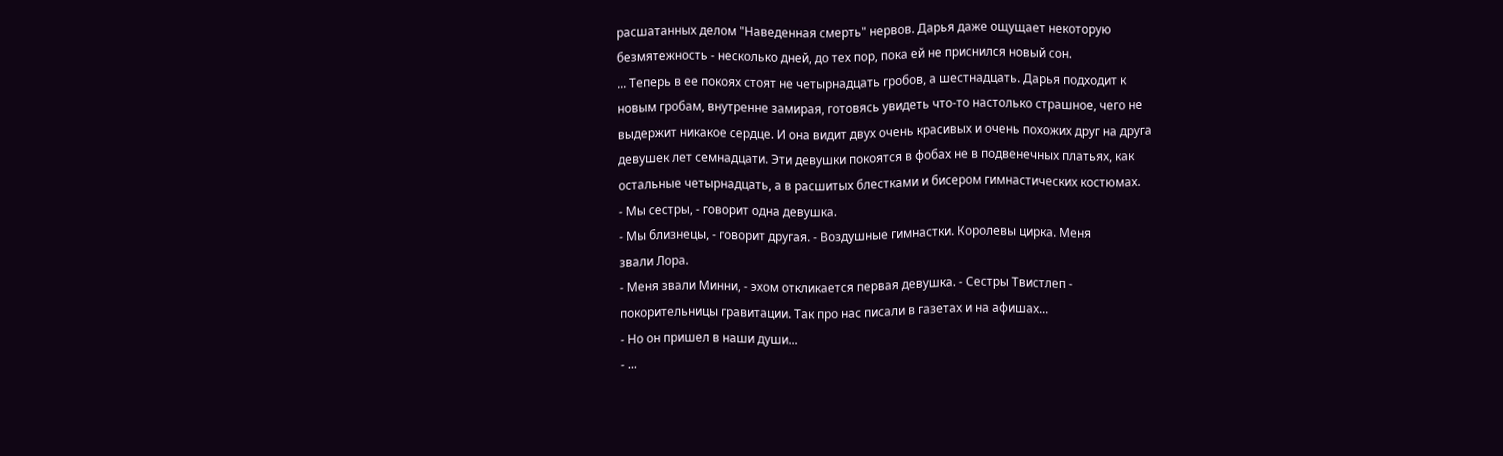расшатанных делом "Наведенная смерть" нервов. Дарья даже ощущает некоторую
безмятежность - несколько дней, до тех пор, пока ей не приснился новый сон.
... Теперь в ее покоях стоят не четырнадцать гробов, а шестнадцать. Дарья подходит к
новым гробам, внутренне замирая, готовясь увидеть что-то настолько страшное, чего не
выдержит никакое сердце. И она видит двух очень красивых и очень похожих друг на друга
девушек лет семнадцати. Эти девушки покоятся в фобах не в подвенечных платьях, как
остальные четырнадцать, а в расшитых блестками и бисером гимнастических костюмах.
- Мы сестры, - говорит одна девушка.
- Мы близнецы, - говорит другая. - Воздушные гимнастки. Королевы цирка. Меня
звали Лора.
- Меня звали Минни, - эхом откликается первая девушка. - Сестры Твистлеп -
покорительницы гравитации. Так про нас писали в газетах и на афишах...
- Но он пришел в наши души...
- ...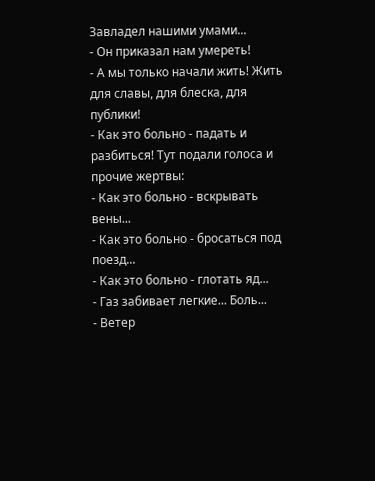Завладел нашими умами...
- Он приказал нам умереть!
- А мы только начали жить! Жить для славы, для блеска, для публики!
- Как это больно - падать и разбиться! Тут подали голоса и прочие жертвы:
- Как это больно - вскрывать вены...
- Как это больно - бросаться под поезд...
- Как это больно - глотать яд...
- Газ забивает легкие... Боль...
- Ветер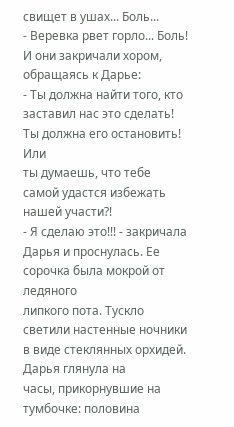свищет в ушах... Боль...
- Веревка рвет горло... Боль!
И они закричали хором, обращаясь к Дарье:
- Ты должна найти того, кто заставил нас это сделать! Ты должна его остановить! Или
ты думаешь, что тебе самой удастся избежать нашей участи?!
- Я сделаю это!!! - закричала Дарья и проснулась. Ее сорочка была мокрой от ледяного
липкого пота. Тускло светили настенные ночники в виде стеклянных орхидей. Дарья глянула на
часы, прикорнувшие на тумбочке: половина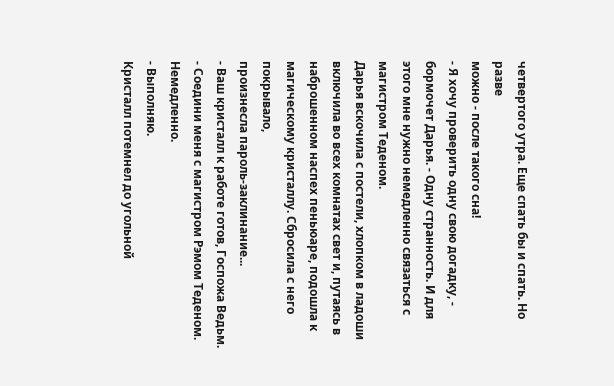четвертого утра. Еще спать бы и спать. Но разве
можно - после такого сна!
- Я хочу проверить одну свою догадку, - бормочет Дарья. - Одну странность. И для
этого мне нужно немедленно связаться с магистром Теденом.
Дарья вскочила с постели, хлопком в ладоши включила во всех комнатах свет и, путаясь в
наброшенном наспех пеньюаре, подошла к магическому кристаллу. Сбросила с него покрывало,
произнесла пароль-заклинание...
- Ваш кристалл к работе готов, Госпожа Ведьм.
- Соедини меня с магистром Рэмом Теденом. Немедленно.
- Выполняю.
Кристалл потемнел до угольной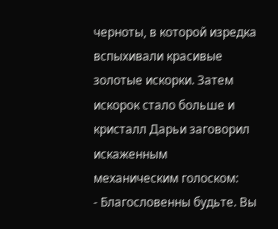черноты, в которой изредка вспыхивали красивые
золотые искорки. Затем искорок стало больше и кристалл Дарьи заговорил искаженным
механическим голоском:
- Благословенны будьте. Вы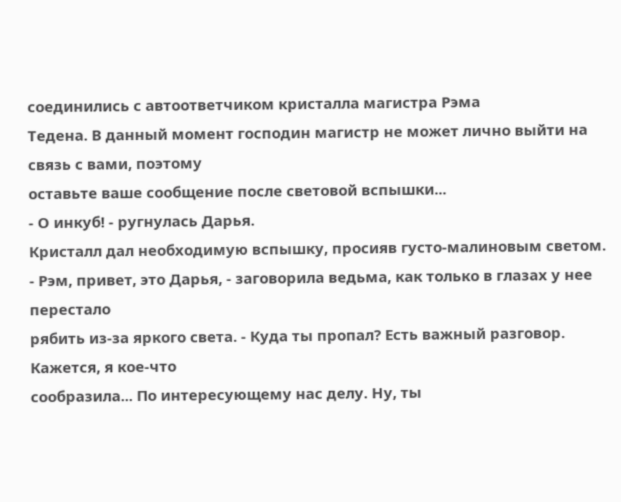соединились с автоответчиком кристалла магистра Рэма
Тедена. В данный момент господин магистр не может лично выйти на связь с вами, поэтому
оставьте ваше сообщение после световой вспышки...
- О инкуб! - ругнулась Дарья.
Кристалл дал необходимую вспышку, просияв густо-малиновым светом.
- Рэм, привет, это Дарья, - заговорила ведьма, как только в глазах у нее перестало
рябить из-за яркого света. - Куда ты пропал? Есть важный разговор. Кажется, я кое-что
сообразила... По интересующему нас делу. Ну, ты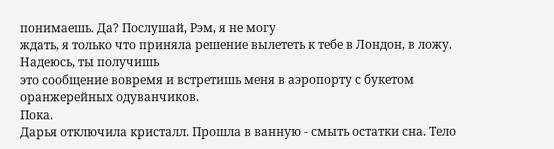понимаешь. Да? Послушай, Рэм, я не могу
ждать, я только что приняла решение вылететь к тебе в Лондон, в ложу. Надеюсь, ты получишь
это сообщение вовремя и встретишь меня в аэропорту с букетом оранжерейных одуванчиков.
Пока.
Дарья отключила кристалл. Прошла в ванную - смыть остатки сна. Тело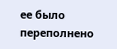ее было
переполнено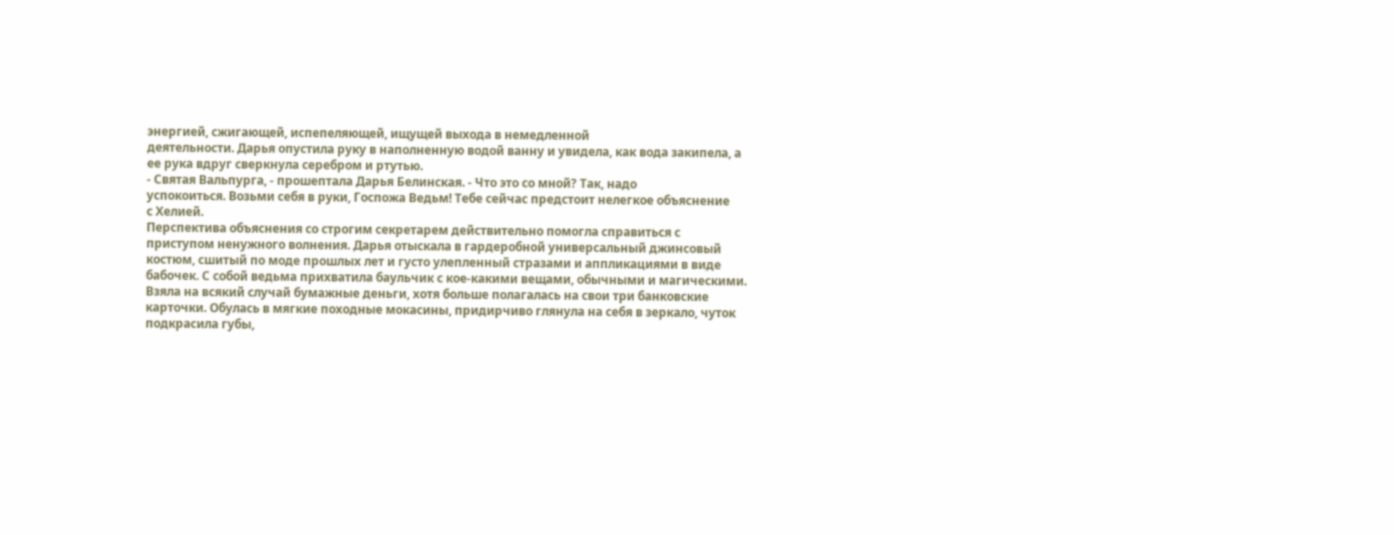энергией, сжигающей, испепеляющей, ищущей выхода в немедленной
деятельности. Дарья опустила руку в наполненную водой ванну и увидела, как вода закипела, а
ее рука вдруг сверкнула серебром и ртутью.
- Святая Вальпурга, - прошептала Дарья Белинская. - Что это со мной? Так, надо
успокоиться. Возьми себя в руки, Госпожа Ведьм! Тебе сейчас предстоит нелегкое объяснение
с Хелией.
Перспектива объяснения со строгим секретарем действительно помогла справиться с
приступом ненужного волнения. Дарья отыскала в гардеробной универсальный джинсовый
костюм, сшитый по моде прошлых лет и густо улепленный стразами и аппликациями в виде
бабочек. С собой ведьма прихватила баульчик с кое-какими вещами, обычными и магическими.
Взяла на всякий случай бумажные деньги, хотя больше полагалась на свои три банковские
карточки. Обулась в мягкие походные мокасины, придирчиво глянула на себя в зеркало, чуток
подкрасила губы,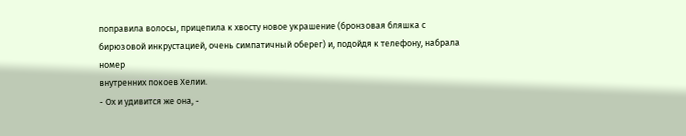поправила волосы, прицепила к хвосту новое украшение (бронзовая бляшка с
бирюзовой инкрустацией, очень симпатичный оберег) и, подойдя к телефону, набрала номер
внутренних покоев Хелии.
- Ох и удивится же она, -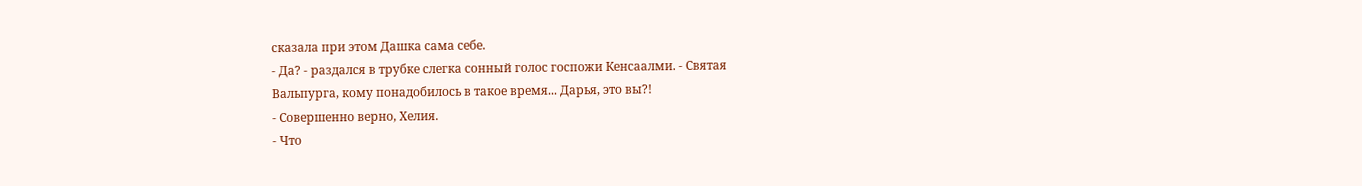сказала при этом Дашка сама себе.
- Да? - раздался в трубке слегка сонный голос госпожи Кенсаалми. - Святая
Вальпурга, кому понадобилось в такое время... Дарья, это вы?!
- Совершенно верно, Хелия.
- Что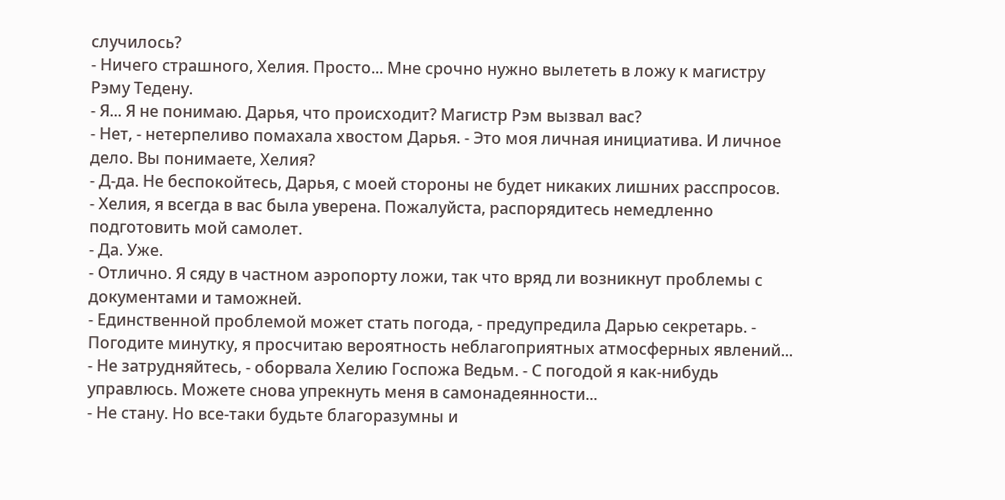случилось?
- Ничего страшного, Хелия. Просто... Мне срочно нужно вылететь в ложу к магистру
Рэму Тедену.
- Я... Я не понимаю. Дарья, что происходит? Магистр Рэм вызвал вас?
- Нет, - нетерпеливо помахала хвостом Дарья. - Это моя личная инициатива. И личное
дело. Вы понимаете, Хелия?
- Д-да. Не беспокойтесь, Дарья, с моей стороны не будет никаких лишних расспросов.
- Хелия, я всегда в вас была уверена. Пожалуйста, распорядитесь немедленно
подготовить мой самолет.
- Да. Уже.
- Отлично. Я сяду в частном аэропорту ложи, так что вряд ли возникнут проблемы с
документами и таможней.
- Единственной проблемой может стать погода, - предупредила Дарью секретарь. -
Погодите минутку, я просчитаю вероятность неблагоприятных атмосферных явлений...
- Не затрудняйтесь, - оборвала Хелию Госпожа Ведьм. - С погодой я как-нибудь
управлюсь. Можете снова упрекнуть меня в самонадеянности...
- Не стану. Но все-таки будьте благоразумны и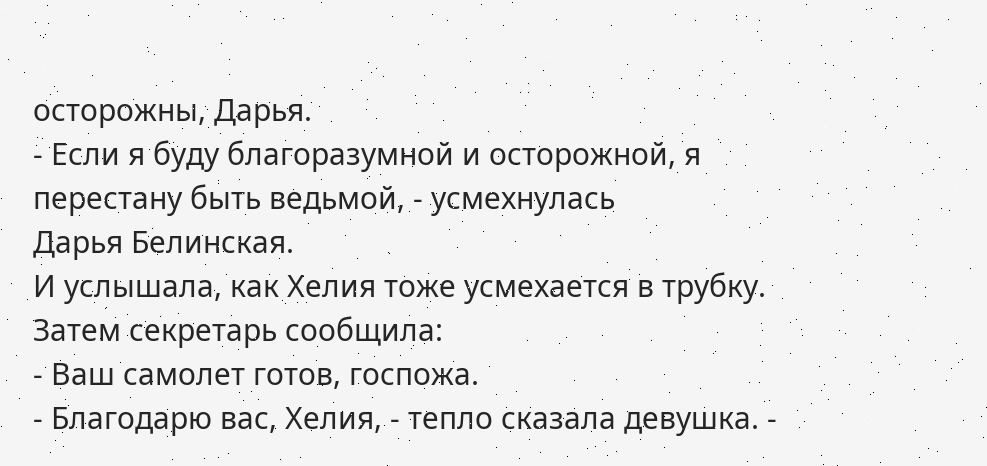осторожны, Дарья.
- Если я буду благоразумной и осторожной, я перестану быть ведьмой, - усмехнулась
Дарья Белинская.
И услышала, как Хелия тоже усмехается в трубку. Затем секретарь сообщила:
- Ваш самолет готов, госпожа.
- Благодарю вас, Хелия, - тепло сказала девушка. -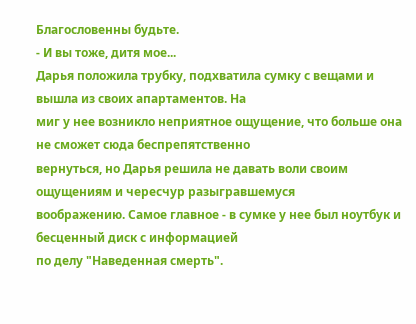Благословенны будьте.
- И вы тоже, дитя мое...
Дарья положила трубку, подхватила сумку с вещами и вышла из своих апартаментов. На
миг у нее возникло неприятное ощущение, что больше она не сможет сюда беспрепятственно
вернуться, но Дарья решила не давать воли своим ощущениям и чересчур разыгравшемуся
воображению. Самое главное - в сумке у нее был ноутбук и бесценный диск с информацией
по делу "Наведенная смерть".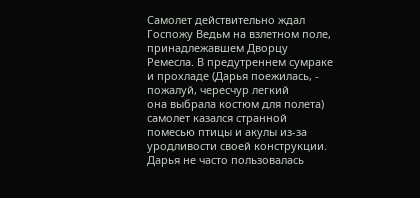Самолет действительно ждал Госпожу Ведьм на взлетном поле, принадлежавшем Дворцу
Ремесла. В предутреннем сумраке и прохладе (Дарья поежилась, - пожалуй, чересчур легкий
она выбрала костюм для полета) самолет казался странной помесью птицы и акулы из-за
уродливости своей конструкции. Дарья не часто пользовалась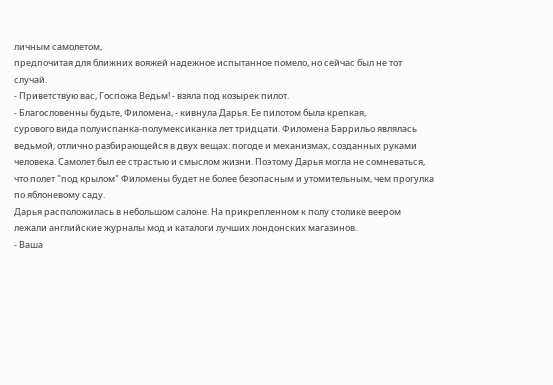личным самолетом,
предпочитая для ближних вояжей надежное испытанное помело, но сейчас был не тот
случай.
- Приветствую вас, Госпожа Ведьм! - взяла под козырек пилот.
- Благословенны будьте, Филомена, - кивнула Дарья. Ее пилотом была крепкая,
сурового вида полуиспанка-полумексиканка лет тридцати. Филомена Баррильо являлась
ведьмой, отлично разбирающейся в двух вещах: погоде и механизмах, созданных руками
человека. Самолет был ее страстью и смыслом жизни. Поэтому Дарья могла не сомневаться,
что полет "под крылом" Филомены будет не более безопасным и утомительным, чем прогулка
по яблоневому саду.
Дарья расположилась в небольшом салоне. На прикрепленном к полу столике веером
лежали английские журналы мод и каталоги лучших лондонских магазинов.
- Ваша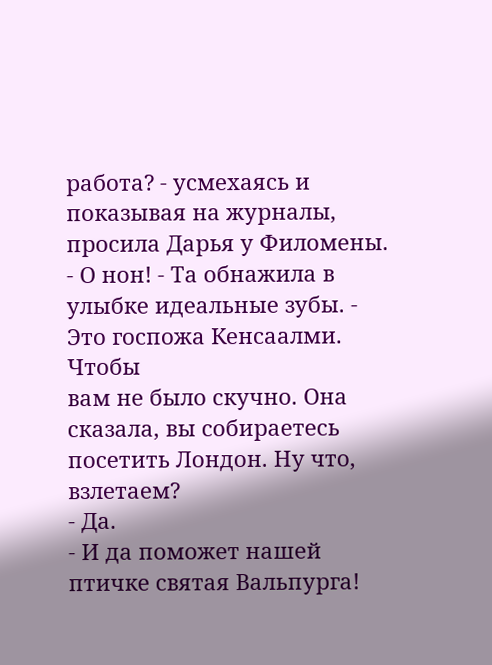работа? - усмехаясь и показывая на журналы, просила Дарья у Филомены.
- О нон! - Та обнажила в улыбке идеальные зубы. - Это госпожа Кенсаалми. Чтобы
вам не было скучно. Она сказала, вы собираетесь посетить Лондон. Ну что, взлетаем?
- Да.
- И да поможет нашей птичке святая Вальпурга!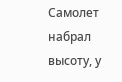Самолет набрал высоту, у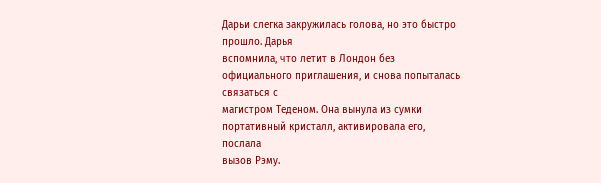Дарьи слегка закружилась голова, но это быстро прошло. Дарья
вспомнила, что летит в Лондон без официального приглашения, и снова попыталась связаться с
магистром Теденом. Она вынула из сумки портативный кристалл, активировала его, послала
вызов Рэму.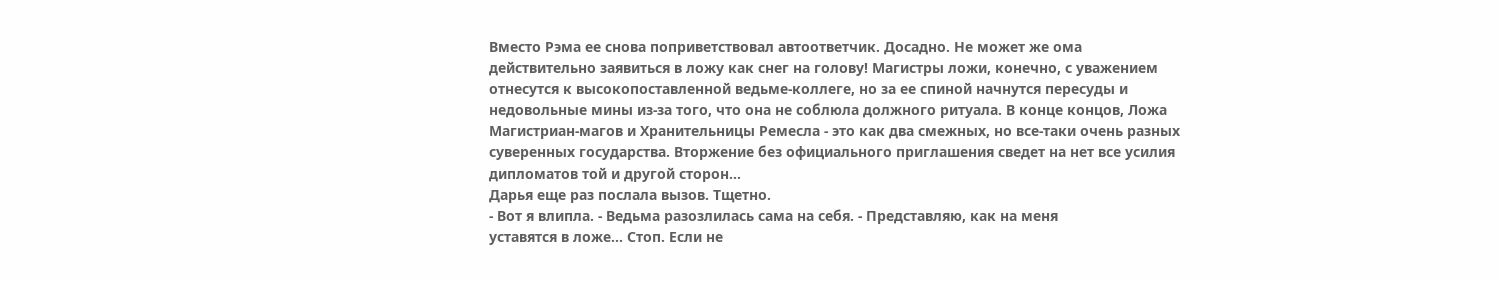Вместо Рэма ее снова поприветствовал автоответчик. Досадно. Не может же ома
действительно заявиться в ложу как снег на голову! Магистры ложи, конечно, с уважением
отнесутся к высокопоставленной ведьме-коллеге, но за ее спиной начнутся пересуды и
недовольные мины из-за того, что она не соблюла должного ритуала. В конце концов, Ложа
Магистриан-магов и Хранительницы Ремесла - это как два смежных, но все-таки очень разных
суверенных государства. Вторжение без официального приглашения сведет на нет все усилия
дипломатов той и другой сторон...
Дарья еще раз послала вызов. Тщетно.
- Вот я влипла. - Ведьма разозлилась сама на себя. - Представляю, как на меня
уставятся в ложе... Стоп. Если не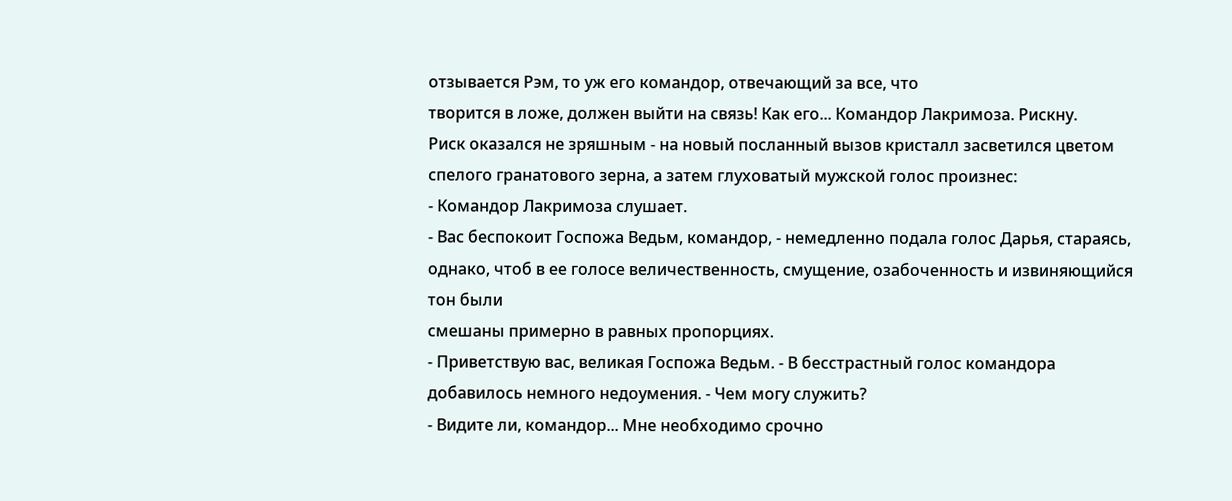отзывается Рэм, то уж его командор, отвечающий за все, что
творится в ложе, должен выйти на связь! Как его... Командор Лакримоза. Рискну.
Риск оказался не зряшным - на новый посланный вызов кристалл засветился цветом
спелого гранатового зерна, а затем глуховатый мужской голос произнес:
- Командор Лакримоза слушает.
- Вас беспокоит Госпожа Ведьм, командор, - немедленно подала голос Дарья, стараясь,
однако, чтоб в ее голосе величественность, смущение, озабоченность и извиняющийся тон были
смешаны примерно в равных пропорциях.
- Приветствую вас, великая Госпожа Ведьм. - В бесстрастный голос командора
добавилось немного недоумения. - Чем могу служить?
- Видите ли, командор... Мне необходимо срочно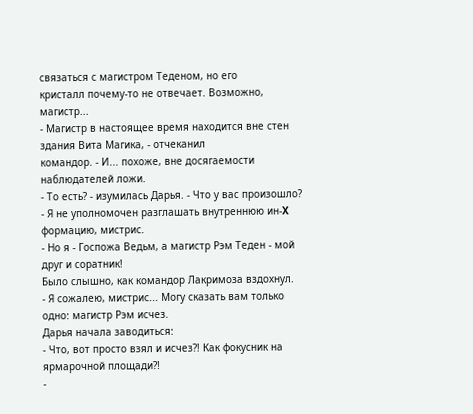связаться с магистром Теденом, но его
кристалл почему-то не отвечает. Возможно, магистр...
- Магистр в настоящее время находится вне стен здания Вита Магика, - отчеканил
командор. - И... похоже, вне досягаемости наблюдателей ложи.
- То есть? - изумилась Дарья. - Что у вас произошло?
- Я не уполномочен разглашать внутреннюю ин-X формацию, мистрис.
- Но я - Госпожа Ведьм, а магистр Рэм Теден - мой друг и соратник!
Было слышно, как командор Лакримоза вздохнул.
- Я сожалею, мистрис... Могу сказать вам только одно: магистр Рэм исчез.
Дарья начала заводиться:
- Что, вот просто взял и исчез?! Как фокусник на ярмарочной площади?!
-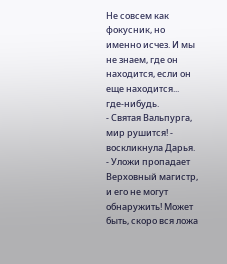Не совсем как фокусник, но именно исчез. И мы не знаем, где он находится, если он
еще находится... где-нибудь.
- Святая Вальпурга, мир рушится! - воскликнула Дарья. - Уложи пропадает
Верховный магистр, и его не могут обнаружить! Может быть, скоро вся ложа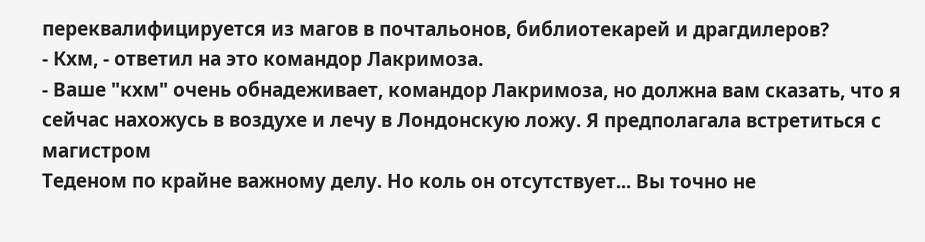переквалифицируется из магов в почтальонов, библиотекарей и драгдилеров?
- Кхм, - ответил на это командор Лакримоза.
- Ваше "кхм" очень обнадеживает, командор Лакримоза, но должна вам сказать, что я
сейчас нахожусь в воздухе и лечу в Лондонскую ложу. Я предполагала встретиться с магистром
Теденом по крайне важному делу. Но коль он отсутствует... Вы точно не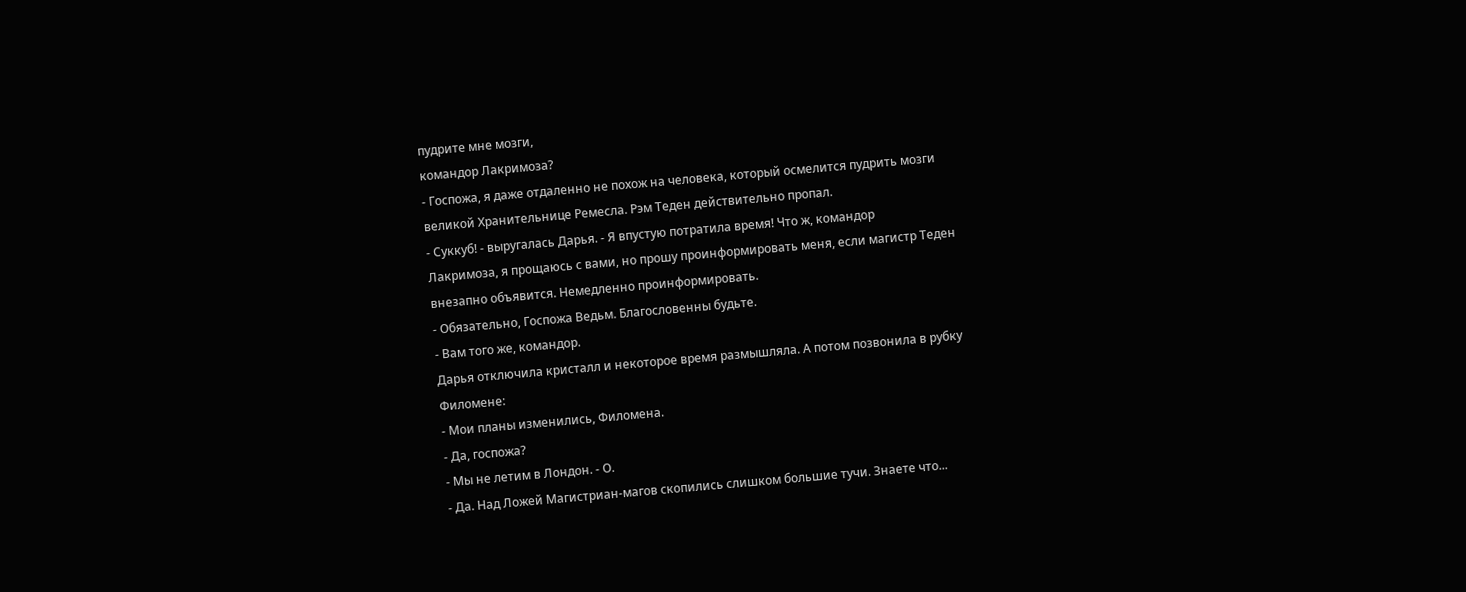пудрите мне мозги,
командор Лакримоза?
- Госпожа, я даже отдаленно не похож на человека, который осмелится пудрить мозги
великой Хранительнице Ремесла. Рэм Теден действительно пропал.
- Суккуб! - выругалась Дарья. - Я впустую потратила время! Что ж, командор
Лакримоза, я прощаюсь с вами, но прошу проинформировать меня, если магистр Теден
внезапно объявится. Немедленно проинформировать.
- Обязательно, Госпожа Ведьм. Благословенны будьте.
- Вам того же, командор.
Дарья отключила кристалл и некоторое время размышляла. А потом позвонила в рубку
Филомене:
- Мои планы изменились, Филомена.
- Да, госпожа?
- Мы не летим в Лондон. - О.
- Да. Над Ложей Магистриан-магов скопились слишком большие тучи. Знаете что...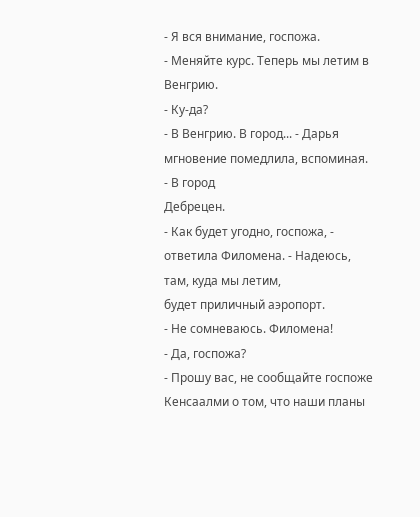- Я вся внимание, госпожа.
- Меняйте курс. Теперь мы летим в Венгрию.
- Ку-да?
- В Венгрию. В город... - Дарья мгновение помедлила, вспоминая. - В город
Дебрецен.
- Как будет угодно, госпожа, - ответила Филомена. - Надеюсь, там, куда мы летим,
будет приличный аэропорт.
- Не сомневаюсь. Филомена!
- Да, госпожа?
- Прошу вас, не сообщайте госпоже Кенсаалми о том, что наши планы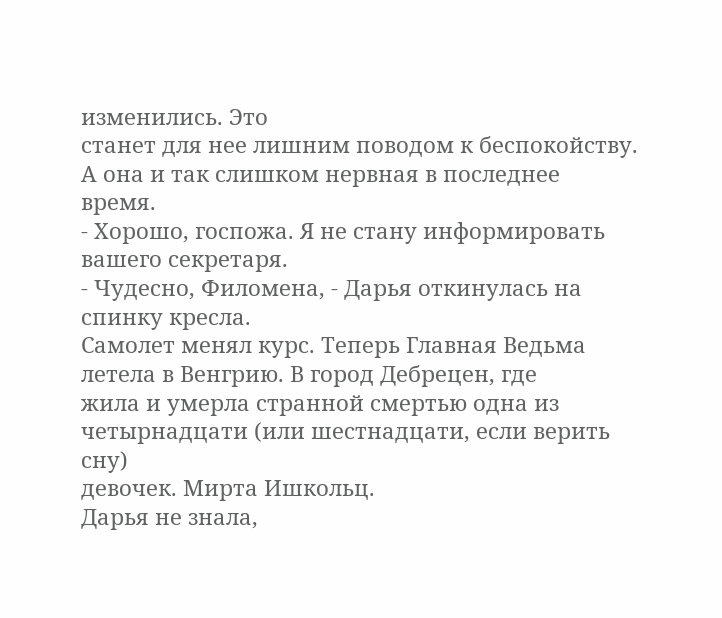изменились. Это
станет для нее лишним поводом к беспокойству. А она и так слишком нервная в последнее
время.
- Хорошо, госпожа. Я не стану информировать вашего секретаря.
- Чудесно, Филомена, - Дарья откинулась на спинку кресла.
Самолет менял курс. Теперь Главная Ведьма летела в Венгрию. В город Дебрецен, где
жила и умерла странной смертью одна из четырнадцати (или шестнадцати, если верить сну)
девочек. Мирта Ишкольц.
Дарья не знала,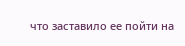что заставило ее пойти на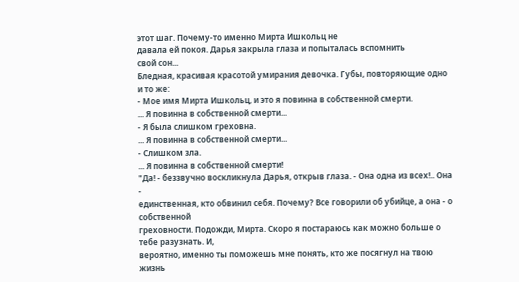этот шаг. Почему-то именно Мирта Ишкольц не
давала ей покоя. Дарья закрыла глаза и попыталась вспомнить
свой сон...
Бледная, красивая красотой умирания девочка. Губы, повторяющие одно и то же:
- Мое имя Мирта Ишкольц, и это я повинна в собственной смерти.
... Я повинна в собственной смерти...
- Я была слишком греховна.
... Я повинна в собственной смерти...
- Слишком зла.
... Я повинна в собственной смерти!
"Да! - беззвучно воскликнула Дарья, открыв глаза. - Она одна из всех!.. Она -
единственная, кто обвинил себя. Почему? Все говорили об убийце, а она - о собственной
греховности. Подожди, Мирта. Скоро я постараюсь как можно больше о тебе разузнать. И,
вероятно, именно ты поможешь мне понять, кто же посягнул на твою жизнь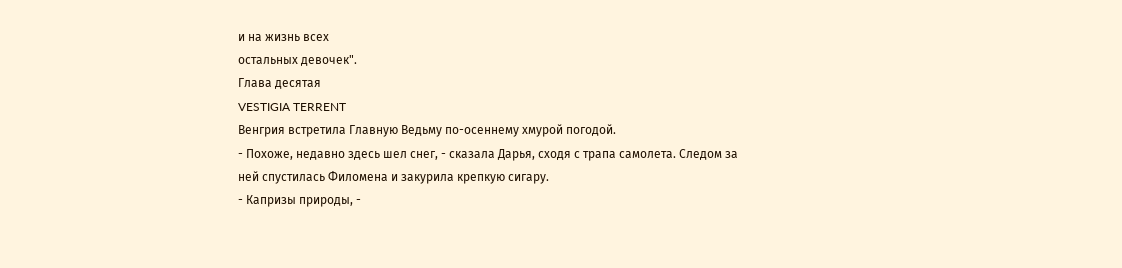и на жизнь всех
остальных девочек".
Глава десятая
VESTIGIA TERRENT
Венгрия встретила Главную Ведьму по-осеннему хмурой погодой.
- Похоже, недавно здесь шел снег, - сказала Дарья, сходя с трапа самолета. Следом за
ней спустилась Филомена и закурила крепкую сигару.
- Капризы природы, -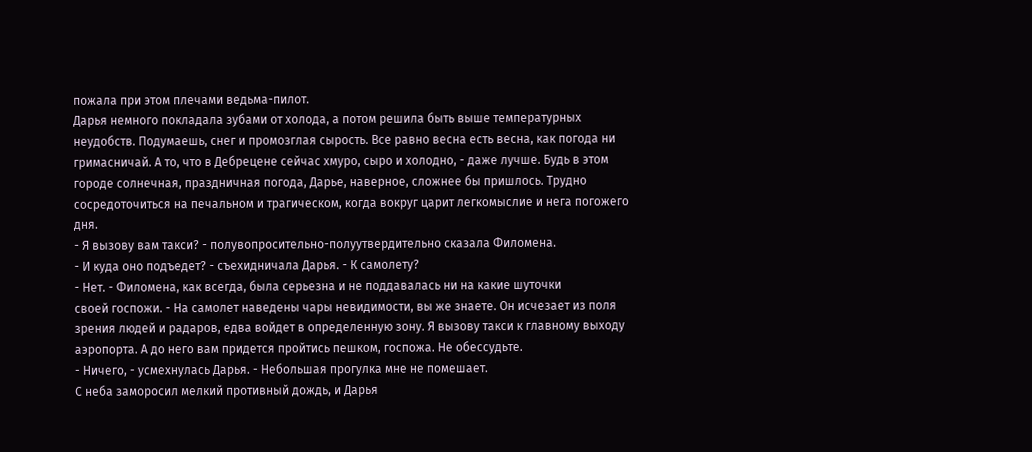пожала при этом плечами ведьма-пилот.
Дарья немного покладала зубами от холода, а потом решила быть выше температурных
неудобств. Подумаешь, снег и промозглая сырость. Все равно весна есть весна, как погода ни
гримасничай. А то, что в Дебрецене сейчас хмуро, сыро и холодно, - даже лучше. Будь в этом
городе солнечная, праздничная погода, Дарье, наверное, сложнее бы пришлось. Трудно
сосредоточиться на печальном и трагическом, когда вокруг царит легкомыслие и нега погожего
дня.
- Я вызову вам такси? - полувопросительно-полуутвердительно сказала Филомена.
- И куда оно подъедет? - съехидничала Дарья. - К самолету?
- Нет. - Филомена, как всегда, была серьезна и не поддавалась ни на какие шуточки
своей госпожи. - На самолет наведены чары невидимости, вы же знаете. Он исчезает из поля
зрения людей и радаров, едва войдет в определенную зону. Я вызову такси к главному выходу
аэропорта. А до него вам придется пройтись пешком, госпожа. Не обессудьте.
- Ничего, - усмехнулась Дарья. - Небольшая прогулка мне не помешает.
С неба заморосил мелкий противный дождь, и Дарья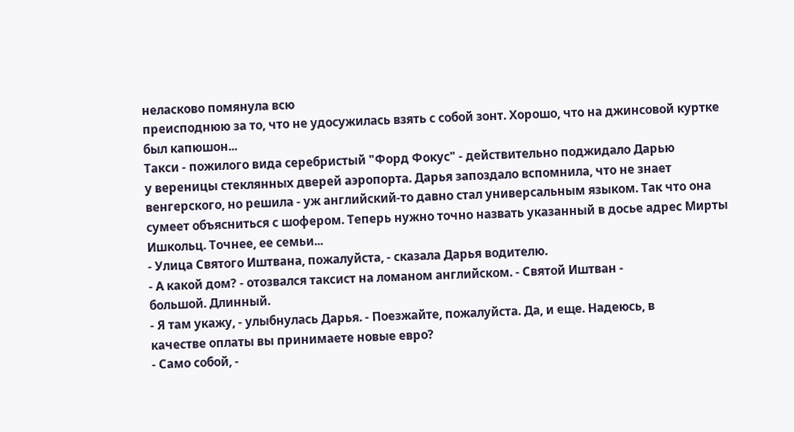неласково помянула всю
преисподнюю за то, что не удосужилась взять с собой зонт. Хорошо, что на джинсовой куртке
был капюшон...
Такси - пожилого вида серебристый "Форд Фокус" - действительно поджидало Дарью
у вереницы стеклянных дверей аэропорта. Дарья запоздало вспомнила, что не знает
венгерского, но решила - уж английский-то давно стал универсальным языком. Так что она
сумеет объясниться с шофером. Теперь нужно точно назвать указанный в досье адрес Мирты
Ишкольц. Точнее, ее семьи...
- Улица Святого Иштвана, пожалуйста, - сказала Дарья водителю.
- А какой дом? - отозвался таксист на ломаном английском. - Святой Иштван -
большой. Длинный.
- Я там укажу, - улыбнулась Дарья. - Поезжайте, пожалуйста. Да, и еще. Надеюсь, в
качестве оплаты вы принимаете новые евро?
- Само собой, -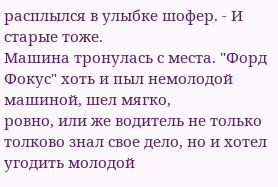расплылся в улыбке шофер. - И старые тоже.
Машина тронулась с места. "Форд Фокус" хоть и пыл немолодой машиной, шел мягко,
ровно, или же водитель не только толково знал свое дело, но и хотел угодить молодой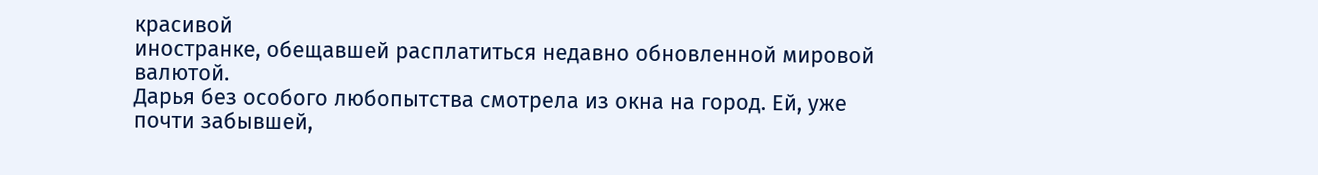красивой
иностранке, обещавшей расплатиться недавно обновленной мировой валютой.
Дарья без особого любопытства смотрела из окна на город. Ей, уже почти забывшей,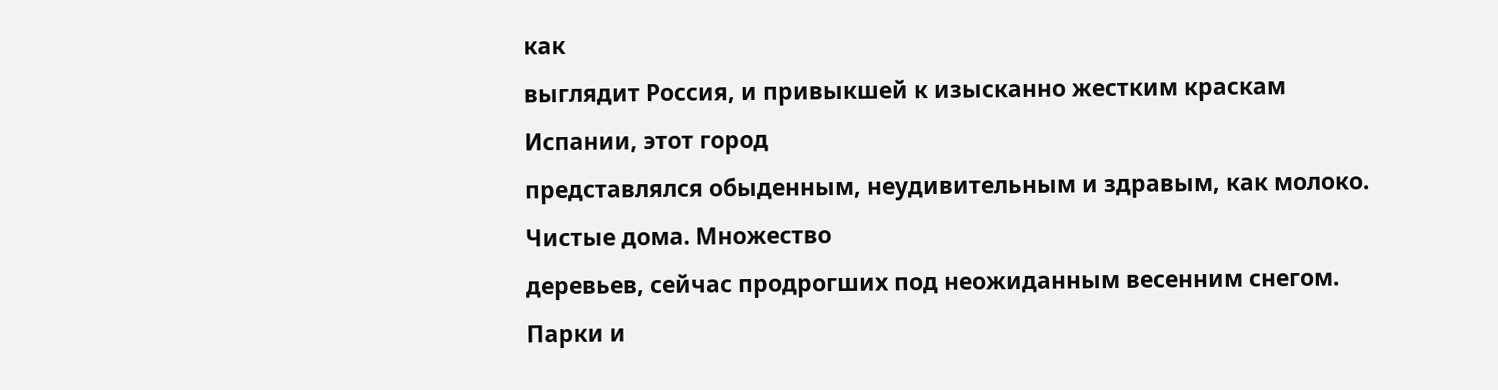как
выглядит Россия, и привыкшей к изысканно жестким краскам Испании, этот город
представлялся обыденным, неудивительным и здравым, как молоко. Чистые дома. Множество
деревьев, сейчас продрогших под неожиданным весенним снегом. Парки и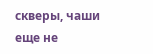скверы, чаши еще не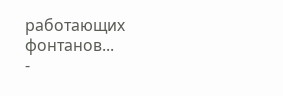работающих фонтанов...
-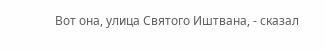Вот она, улица Святого Иштвана, - сказал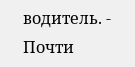водитель. - Почти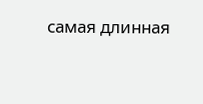самая длинная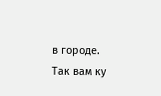в городе.
Так вам ку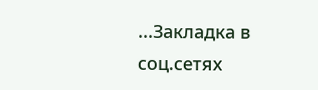...Закладка в соц.сетях